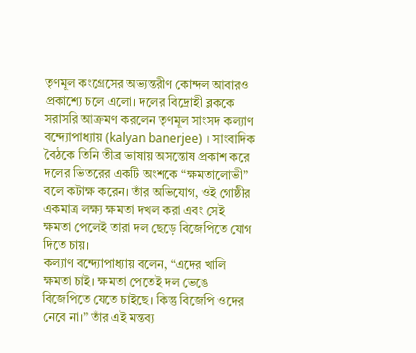তৃণমূল কংগ্রেসের অভ্যন্তরীণ কোন্দল আবারও প্রকাশ্যে চলে এলো। দলের বিদ্রোহী ব্লককে সরাসরি আক্রমণ করলেন তৃণমূল সাংসদ কল্যাণ বন্দ্যোপাধ্যায় (kalyan banerjee) । সাংবাদিক বৈঠকে তিনি তীব্র ভাষায় অসন্তোষ প্রকাশ করে দলের ভিতরের একটি অংশকে “ক্ষমতালোভী” বলে কটাক্ষ করেন। তাঁর অভিযোগ, ওই গোষ্ঠীর একমাত্র লক্ষ্য ক্ষমতা দখল করা এবং সেই ক্ষমতা পেলেই তারা দল ছেড়ে বিজেপিতে যোগ দিতে চায়।
কল্যাণ বন্দ্যোপাধ্যায় বলেন, “এদের খালি ক্ষমতা চাই। ক্ষমতা পেতেই দল ভেঙে বিজেপিতে যেতে চাইছে। কিন্তু বিজেপি ওদের নেবে না।” তাঁর এই মন্তব্য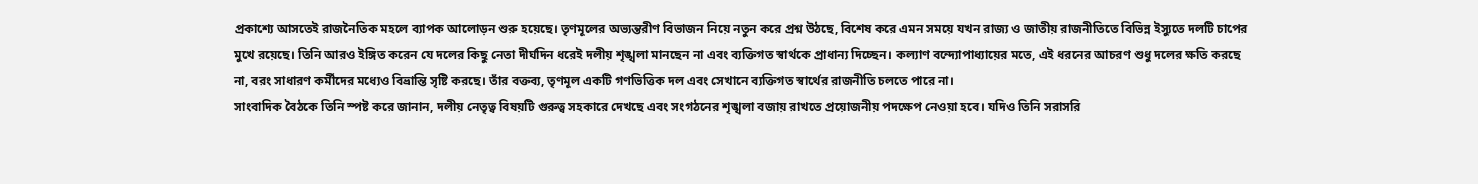প্রকাশ্যে আসতেই রাজনৈতিক মহলে ব্যাপক আলোড়ন শুরু হয়েছে। তৃণমূলের অভ্যন্তরীণ বিভাজন নিয়ে নতুন করে প্রশ্ন উঠছে, বিশেষ করে এমন সময়ে যখন রাজ্য ও জাতীয় রাজনীতিতে বিভিন্ন ইস্যুতে দলটি চাপের মুখে রয়েছে। তিনি আরও ইঙ্গিত করেন যে দলের কিছু নেতা দীর্ঘদিন ধরেই দলীয় শৃঙ্খলা মানছেন না এবং ব্যক্তিগত স্বার্থকে প্রাধান্য দিচ্ছেন। কল্যাণ বন্দ্যোপাধ্যায়ের মতে, এই ধরনের আচরণ শুধু দলের ক্ষতি করছে না, বরং সাধারণ কর্মীদের মধ্যেও বিভ্রান্তি সৃষ্টি করছে। তাঁর বক্তব্য, তৃণমূল একটি গণভিত্তিক দল এবং সেখানে ব্যক্তিগত স্বার্থের রাজনীতি চলতে পারে না।
সাংবাদিক বৈঠকে তিনি স্পষ্ট করে জানান, দলীয় নেতৃত্ব বিষয়টি গুরুত্ব সহকারে দেখছে এবং সংগঠনের শৃঙ্খলা বজায় রাখতে প্রয়োজনীয় পদক্ষেপ নেওয়া হবে। যদিও তিনি সরাসরি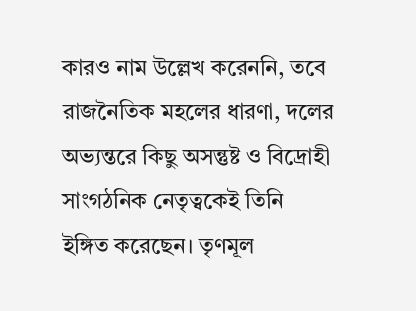কারও নাম উল্লেখ করেননি, তবে রাজনৈতিক মহলের ধারণা, দলের অভ্যন্তরে কিছু অসন্তুষ্ট ও বিদ্রোহী সাংগঠনিক নেতৃত্বকেই তিনি ইঙ্গিত করেছেন। তৃণমূল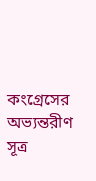কংগ্রেসের অভ্যন্তরীণ সূত্র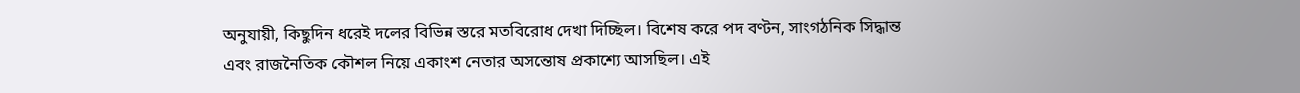অনুযায়ী, কিছুদিন ধরেই দলের বিভিন্ন স্তরে মতবিরোধ দেখা দিচ্ছিল। বিশেষ করে পদ বণ্টন, সাংগঠনিক সিদ্ধান্ত এবং রাজনৈতিক কৌশল নিয়ে একাংশ নেতার অসন্তোষ প্রকাশ্যে আসছিল। এই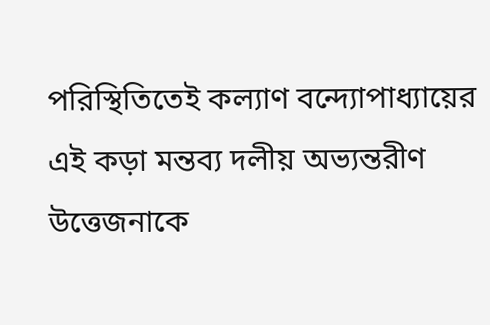পরিস্থিতিতেই কল্যাণ বন্দ্যোপাধ্যায়ের এই কড়া মন্তব্য দলীয় অভ্যন্তরীণ উত্তেজনাকে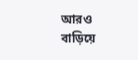আরও বাড়িয়ে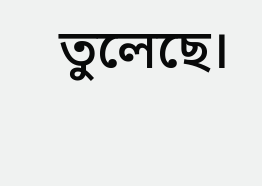তুলেছে।